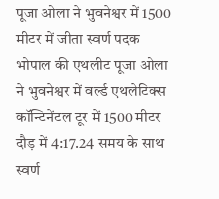पूजा ओला ने भुवनेश्वर में 1500 मीटर में जीता स्वर्ण पदक
भोपाल की एथलीट पूजा ओला ने भुवनेश्वर में वर्ल्ड एथलेटिक्स कॉन्टिनेंटल टूर में 1500 मीटर दौड़ में 4:17.24 समय के साथ स्वर्ण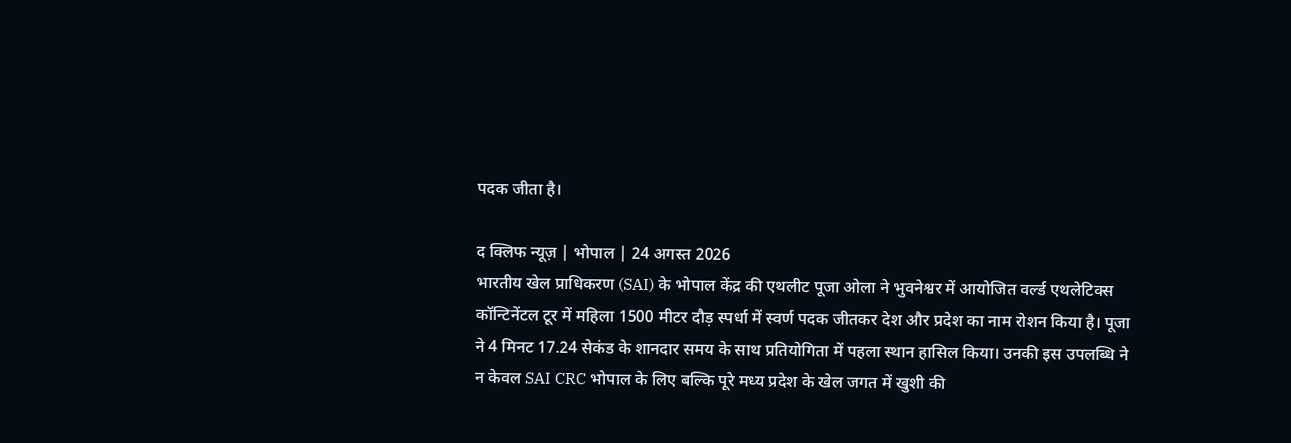पदक जीता है।

द क्लिफ न्यूज़ | भोपाल | 24 अगस्त 2026
भारतीय खेल प्राधिकरण (SAI) के भोपाल केंद्र की एथलीट पूजा ओला ने भुवनेश्वर में आयोजित वर्ल्ड एथलेटिक्स कॉन्टिनेंटल टूर में महिला 1500 मीटर दौड़ स्पर्धा में स्वर्ण पदक जीतकर देश और प्रदेश का नाम रोशन किया है। पूजा ने 4 मिनट 17.24 सेकंड के शानदार समय के साथ प्रतियोगिता में पहला स्थान हासिल किया। उनकी इस उपलब्धि ने न केवल SAI CRC भोपाल के लिए बल्कि पूरे मध्य प्रदेश के खेल जगत में खुशी की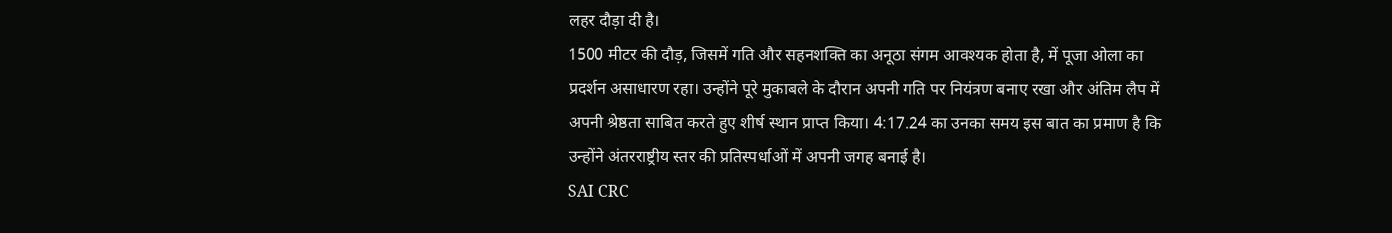लहर दौड़ा दी है।
1500 मीटर की दौड़, जिसमें गति और सहनशक्ति का अनूठा संगम आवश्यक होता है, में पूजा ओला का प्रदर्शन असाधारण रहा। उन्होंने पूरे मुकाबले के दौरान अपनी गति पर नियंत्रण बनाए रखा और अंतिम लैप में अपनी श्रेष्ठता साबित करते हुए शीर्ष स्थान प्राप्त किया। 4:17.24 का उनका समय इस बात का प्रमाण है कि उन्होंने अंतरराष्ट्रीय स्तर की प्रतिस्पर्धाओं में अपनी जगह बनाई है।
SAI CRC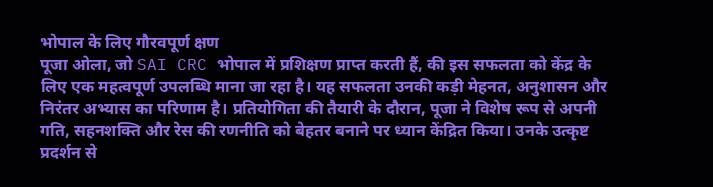भोपाल के लिए गौरवपूर्ण क्षण
पूजा ओला, जो SAI CRC भोपाल में प्रशिक्षण प्राप्त करती हैं, की इस सफलता को केंद्र के लिए एक महत्वपूर्ण उपलब्धि माना जा रहा है। यह सफलता उनकी कड़ी मेहनत, अनुशासन और निरंतर अभ्यास का परिणाम है। प्रतियोगिता की तैयारी के दौरान, पूजा ने विशेष रूप से अपनी गति, सहनशक्ति और रेस की रणनीति को बेहतर बनाने पर ध्यान केंद्रित किया। उनके उत्कृष्ट प्रदर्शन से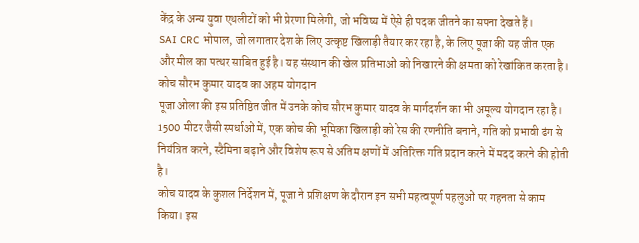केंद्र के अन्य युवा एथलीटों को भी प्रेरणा मिलेगी, जो भविष्य में ऐसे ही पदक जीतने का सपना देखते हैं।
SAI CRC भोपाल, जो लगातार देश के लिए उत्कृष्ट खिलाड़ी तैयार कर रहा है, के लिए पूजा की यह जीत एक और मील का पत्थर साबित हुई है। यह संस्थान की खेल प्रतिभाओं को निखारने की क्षमता को रेखांकित करता है।
कोच सौरभ कुमार यादव का अहम योगदान
पूजा ओला की इस प्रतिष्ठित जीत में उनके कोच सौरभ कुमार यादव के मार्गदर्शन का भी अमूल्य योगदान रहा है। 1500 मीटर जैसी स्पर्धाओं में, एक कोच की भूमिका खिलाड़ी को रेस की रणनीति बनाने, गति को प्रभावी ढंग से नियंत्रित करने, स्टैमिना बढ़ाने और विशेष रूप से अंतिम क्षणों में अतिरिक्त गति प्रदान करने में मदद करने की होती है।
कोच यादव के कुशल निर्देशन में, पूजा ने प्रशिक्षण के दौरान इन सभी महत्वपूर्ण पहलुओं पर गहनता से काम किया। इस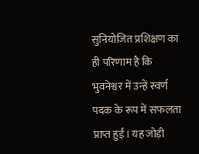सुनियोजित प्रशिक्षण का ही परिणाम है कि भुवनेश्वर में उन्हें स्वर्ण पदक के रूप में सफलता प्राप्त हुई। यह जोड़ी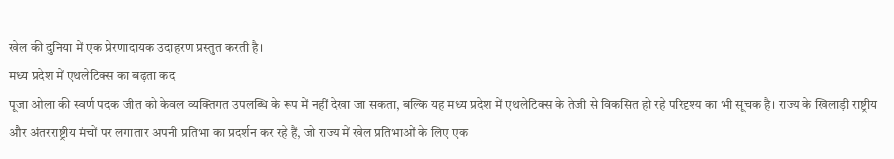खेल की दुनिया में एक प्रेरणादायक उदाहरण प्रस्तुत करती है।
मध्य प्रदेश में एथलेटिक्स का बढ़ता कद
पूजा ओला की स्वर्ण पदक जीत को केवल व्यक्तिगत उपलब्धि के रूप में नहीं देखा जा सकता, बल्कि यह मध्य प्रदेश में एथलेटिक्स के तेजी से विकसित हो रहे परिदृश्य का भी सूचक है। राज्य के खिलाड़ी राष्ट्रीय और अंतरराष्ट्रीय मंचों पर लगातार अपनी प्रतिभा का प्रदर्शन कर रहे हैं, जो राज्य में खेल प्रतिभाओं के लिए एक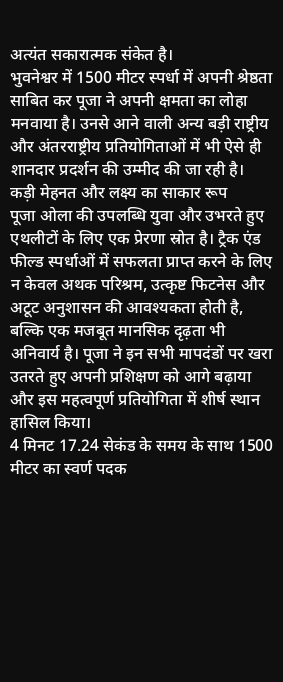अत्यंत सकारात्मक संकेत है।
भुवनेश्वर में 1500 मीटर स्पर्धा में अपनी श्रेष्ठता साबित कर पूजा ने अपनी क्षमता का लोहा मनवाया है। उनसे आने वाली अन्य बड़ी राष्ट्रीय और अंतरराष्ट्रीय प्रतियोगिताओं में भी ऐसे ही शानदार प्रदर्शन की उम्मीद की जा रही है।
कड़ी मेहनत और लक्ष्य का साकार रूप
पूजा ओला की उपलब्धि युवा और उभरते हुए एथलीटों के लिए एक प्रेरणा स्रोत है। ट्रैक एंड फील्ड स्पर्धाओं में सफलता प्राप्त करने के लिए न केवल अथक परिश्रम, उत्कृष्ट फिटनेस और अटूट अनुशासन की आवश्यकता होती है, बल्कि एक मजबूत मानसिक दृढ़ता भी अनिवार्य है। पूजा ने इन सभी मापदंडों पर खरा उतरते हुए अपनी प्रशिक्षण को आगे बढ़ाया और इस महत्वपूर्ण प्रतियोगिता में शीर्ष स्थान हासिल किया।
4 मिनट 17.24 सेकंड के समय के साथ 1500 मीटर का स्वर्ण पदक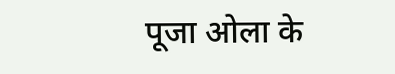पूजा ओला के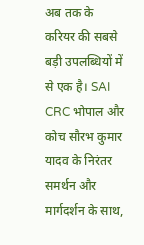अब तक के करियर की सबसे बड़ी उपलब्धियों में से एक है। SAI CRC भोपाल और कोच सौरभ कुमार यादव के निरंतर समर्थन और मार्गदर्शन के साथ,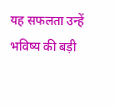यह सफलता उन्हें भविष्य की बड़ी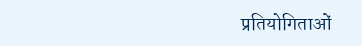प्रतियोगिताओं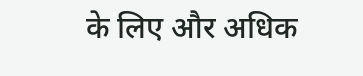के लिए और अधिक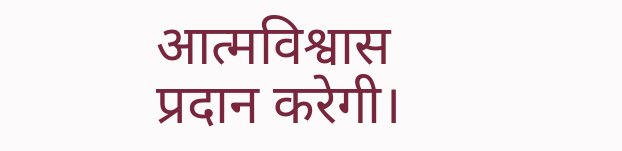आत्मविश्वास प्रदान करेगी।